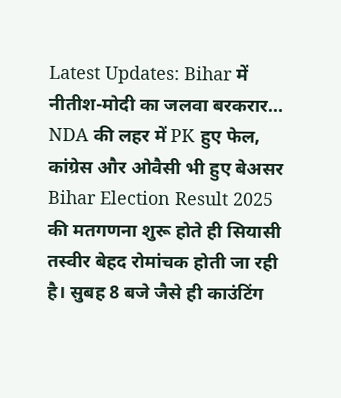Latest Updates: Bihar में नीतीश-मोदी का जलवा बरकरार… NDA की लहर में PK हुए फेल, कांग्रेस और ओवैसी भी हुए बेअसर
Bihar Election Result 2025 की मतगणना शुरू होते ही सियासी तस्वीर बेहद रोमांचक होती जा रही है। सुबह 8 बजे जैसे ही काउंटिंग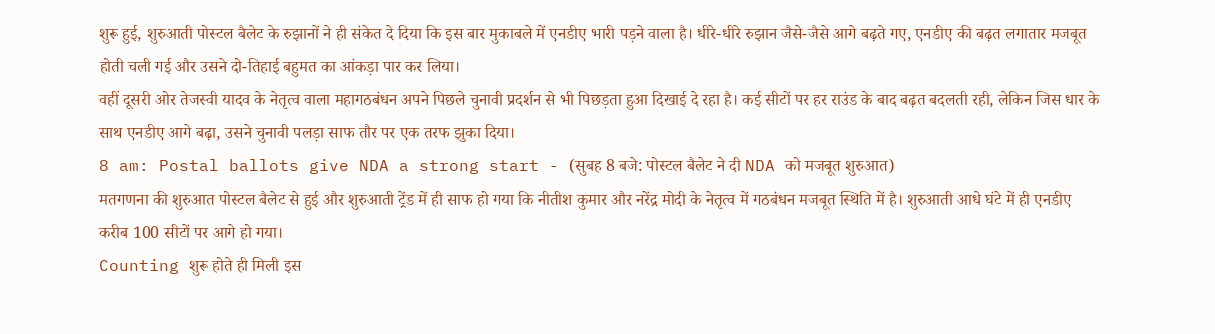शुरू हुई, शुरुआती पोस्टल बैलेट के रुझानों ने ही संकेत दे दिया कि इस बार मुकाबले में एनडीए भारी पड़ने वाला है। धीरे-धीरे रुझान जैसे-जैसे आगे बढ़ते गए, एनडीए की बढ़त लगातार मजबूत होती चली गई और उसने दो-तिहाई बहुमत का आंकड़ा पार कर लिया।
वहीं दूसरी ओर तेजस्वी यादव के नेतृत्व वाला महागठबंधन अपने पिछले चुनावी प्रदर्शन से भी पिछड़ता हुआ दिखाई दे रहा है। कई सीटों पर हर राउंड के बाद बढ़त बदलती रही, लेकिन जिस धार के साथ एनडीए आगे बढ़ा, उसने चुनावी पलड़ा साफ तौर पर एक तरफ झुका दिया।
8 am: Postal ballots give NDA a strong start - (सुबह 8 बजे: पोस्टल बैलेट ने दी NDA को मजबूत शुरुआत)
मतगणना की शुरुआत पोस्टल बैलेट से हुई और शुरुआती ट्रेंड में ही साफ हो गया कि नीतीश कुमार और नरेंद्र मोदी के नेतृत्व में गठबंधन मजबूत स्थिति में है। शुरुआती आधे घंटे में ही एनडीए करीब 100 सीटों पर आगे हो गया।
Counting शुरू होते ही मिली इस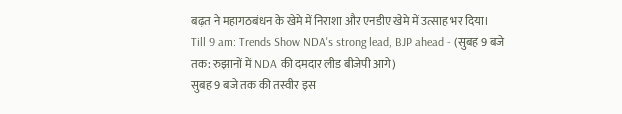बढ़त ने महागठबंधन के खेमे में निराशा और एनडीए खेमे में उत्साह भर दिया।
Till 9 am: Trends Show NDA's strong lead, BJP ahead - (सुबह 9 बजे तक: रुझानों में NDA की दमदार लीड बीजेपी आगे)
सुबह 9 बजे तक की तस्वीर इस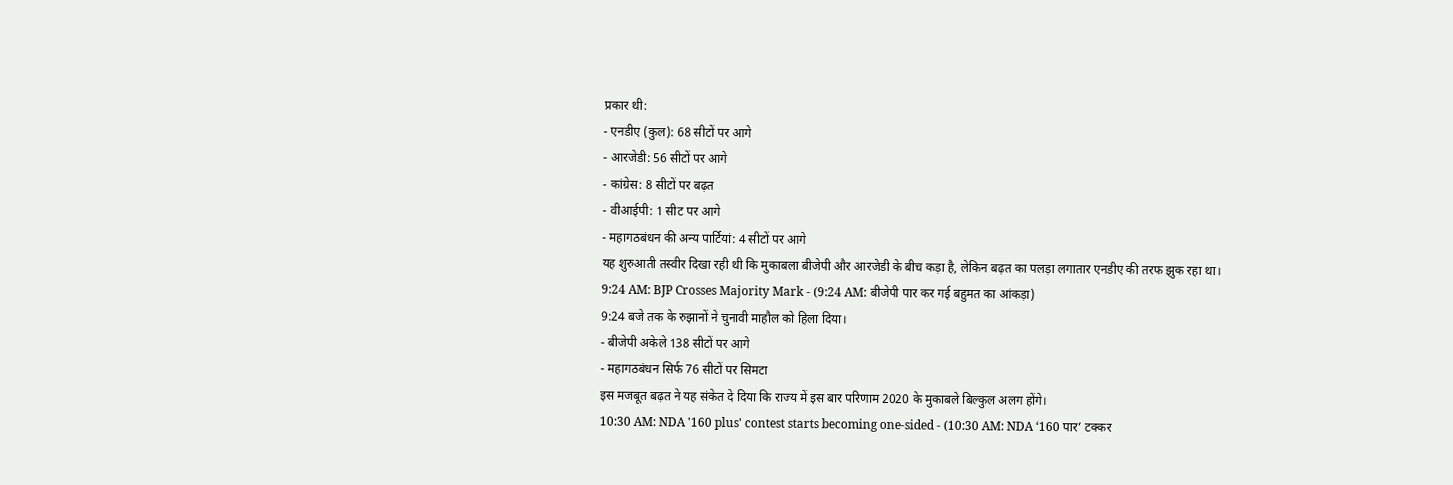प्रकार थी:
- एनडीए (कुल): 68 सीटों पर आगे
- आरजेडी: 56 सीटों पर आगे
- कांग्रेस: 8 सीटों पर बढ़त
- वीआईपी: 1 सीट पर आगे
- महागठबंधन की अन्य पार्टियां: 4 सीटों पर आगे
यह शुरुआती तस्वीर दिखा रही थी कि मुकाबला बीजेपी और आरजेडी के बीच कड़ा है, लेकिन बढ़त का पलड़ा लगातार एनडीए की तरफ झुक रहा था।
9:24 AM: BJP Crosses Majority Mark - (9:24 AM: बीजेपी पार कर गई बहुमत का आंकड़ा)
9:24 बजे तक के रुझानों ने चुनावी माहौल को हिला दिया।
- बीजेपी अकेले 138 सीटों पर आगे
- महागठबंधन सिर्फ 76 सीटों पर सिमटा
इस मजबूत बढ़त ने यह संकेत दे दिया कि राज्य में इस बार परिणाम 2020 के मुकाबले बिल्कुल अलग होंगे।
10:30 AM: NDA '160 plus' contest starts becoming one-sided - (10:30 AM: NDA ‘160 पार’ टक्कर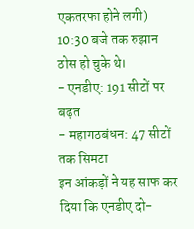एकतरफा होने लगी)
10:30 बजे तक रुझान ठोस हो चुके थे।
- एनडीए: 191 सीटों पर बढ़त
- महागठबंधन: 47 सीटों तक सिमटा
इन आंकड़ों ने यह साफ कर दिया कि एनडीए दो-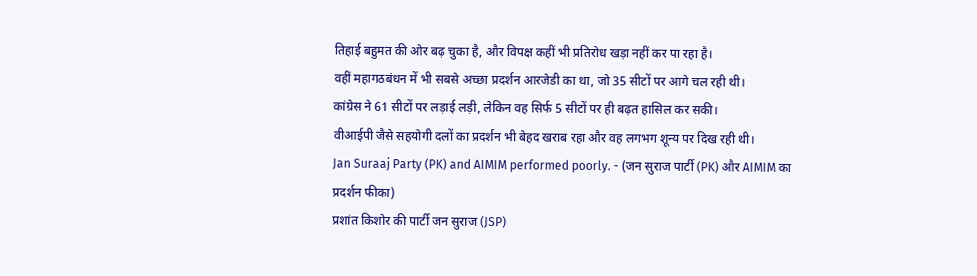तिहाई बहुमत की ओर बढ़ चुका है, और विपक्ष कहीं भी प्रतिरोध खड़ा नहीं कर पा रहा है।
वहीं महागठबंधन में भी सबसे अच्छा प्रदर्शन आरजेडी का था, जो 35 सीटों पर आगे चल रही थी।
कांग्रेस ने 61 सीटों पर लड़ाई लड़ी, लेकिन वह सिर्फ 5 सीटों पर ही बढ़त हासिल कर सकी।
वीआईपी जैसे सहयोगी दलों का प्रदर्शन भी बेहद खराब रहा और वह लगभग शून्य पर दिख रही थी।
Jan Suraaj Party (PK) and AIMIM performed poorly. - (जन सुराज पार्टी (PK) और AIMIM का प्रदर्शन फीका)
प्रशांत किशोर की पार्टी जन सुराज (JSP)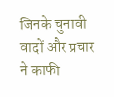जिनके चुनावी वादों और प्रचार ने काफी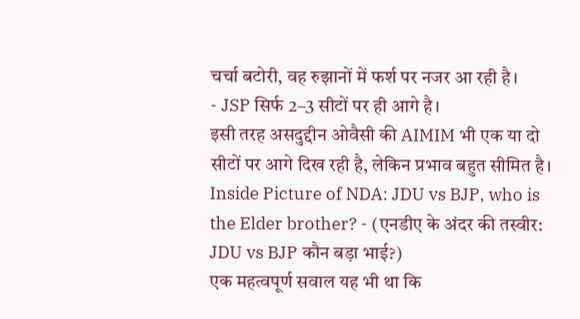चर्चा बटोरी, वह रुझानों में फर्श पर नजर आ रही है।
- JSP सिर्फ 2–3 सीटों पर ही आगे है।
इसी तरह असदुद्दीन ओवैसी की AIMIM भी एक या दो सीटों पर आगे दिख रही है, लेकिन प्रभाव बहुत सीमित है।
Inside Picture of NDA: JDU vs BJP, who is the Elder brother? - (एनडीए के अंदर की तस्वीर: JDU vs BJP कौन बड़ा भाई?)
एक महत्वपूर्ण सवाल यह भी था कि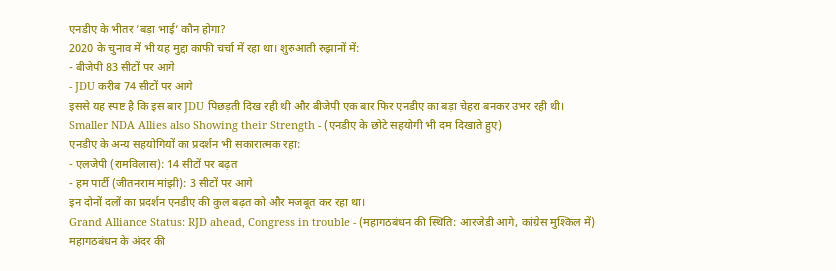एनडीए के भीतर ’बड़ा भाई’ कौन होगा?
2020 के चुनाव में भी यह मुद्दा काफी चर्चा में रहा था। शुरुआती रुझानों में:
- बीजेपी 83 सीटों पर आगे
- JDU करीब 74 सीटों पर आगे
इससे यह स्पष्ट है कि इस बार JDU पिछड़ती दिख रही थी और बीजेपी एक बार फिर एनडीए का बड़ा चेहरा बनकर उभर रही थी।
Smaller NDA Allies also Showing their Strength - (एनडीए के छोटे सहयोगी भी दम दिखाते हुए)
एनडीए के अन्य सहयोगियों का प्रदर्शन भी सकारात्मक रहा:
- एलजेपी (रामविलास): 14 सीटों पर बढ़त
- हम पार्टी (जीतनराम मांझी): 3 सीटों पर आगे
इन दोनों दलों का प्रदर्शन एनडीए की कुल बढ़त को और मजबूत कर रहा था।
Grand Alliance Status: RJD ahead, Congress in trouble - (महागठबंधन की स्थिति: आरजेडी आगे, कांग्रेस मुश्किल में)
महागठबंधन के अंदर की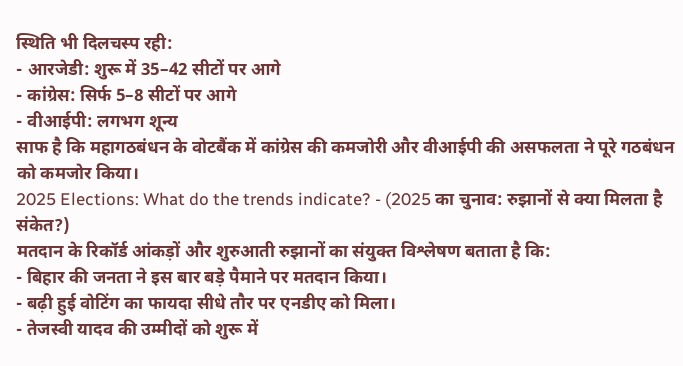स्थिति भी दिलचस्प रही:
- आरजेडी: शुरू में 35–42 सीटों पर आगे
- कांग्रेस: सिर्फ 5–8 सीटों पर आगे
- वीआईपी: लगभग शून्य
साफ है कि महागठबंधन के वोटबैंक में कांग्रेस की कमजोरी और वीआईपी की असफलता ने पूरे गठबंधन को कमजोर किया।
2025 Elections: What do the trends indicate? - (2025 का चुनाव: रुझानों से क्या मिलता है संकेत?)
मतदान के रिकॉर्ड आंकड़ों और शुरुआती रुझानों का संयुक्त विश्लेषण बताता है कि:
- बिहार की जनता ने इस बार बड़े पैमाने पर मतदान किया।
- बढ़ी हुई वोटिंग का फायदा सीधे तौर पर एनडीए को मिला।
- तेजस्वी यादव की उम्मीदों को शुरू में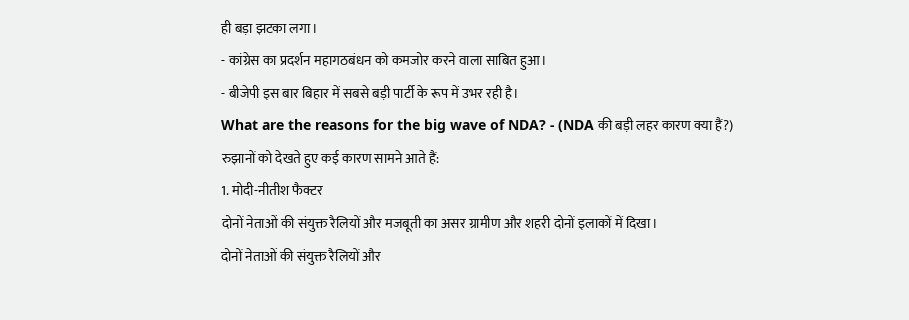ही बड़ा झटका लगा।
- कांग्रेस का प्रदर्शन महागठबंधन को कमजोर करने वाला साबित हुआ।
- बीजेपी इस बार बिहार में सबसे बड़ी पार्टी के रूप में उभर रही है।
What are the reasons for the big wave of NDA? - (NDA की बड़ी लहर कारण क्या हैं?)
रुझानों को देखते हुए कई कारण सामने आते हैं:
1. मोदी-नीतीश फैक्टर
दोनों नेताओं की संयुक्त रैलियों और मजबूती का असर ग्रामीण और शहरी दोनों इलाकों में दिखा।
दोनों नेताओं की संयुक्त रैलियों और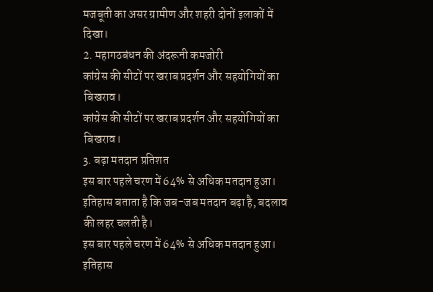मजबूती का असर ग्रामीण और शहरी दोनों इलाकों में दिखा।
2. महागठबंधन की अंदरूनी कमजोरी
कांग्रेस की सीटों पर खराब प्रदर्शन और सहयोगियों का बिखराव।
कांग्रेस की सीटों पर खराब प्रदर्शन और सहयोगियों का बिखराव।
3. बढ़ा मतदान प्रतिशत
इस बार पहले चरण में 64% से अधिक मतदान हुआ। इतिहास बताता है कि जब-जब मतदान बढ़ा है, बदलाव की लहर चलती है।
इस बार पहले चरण में 64% से अधिक मतदान हुआ। इतिहास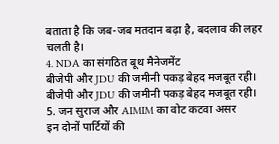बताता है कि जब-जब मतदान बढ़ा है, बदलाव की लहर चलती है।
4. NDA का संगठित बूथ मैनेजमेंट
बीजेपी और JDU की जमीनी पकड़ बेहद मजबूत रही।
बीजेपी और JDU की जमीनी पकड़ बेहद मजबूत रही।
5. जन सुराज और AIMIM का वोट कटवा असर
इन दोनों पार्टियों की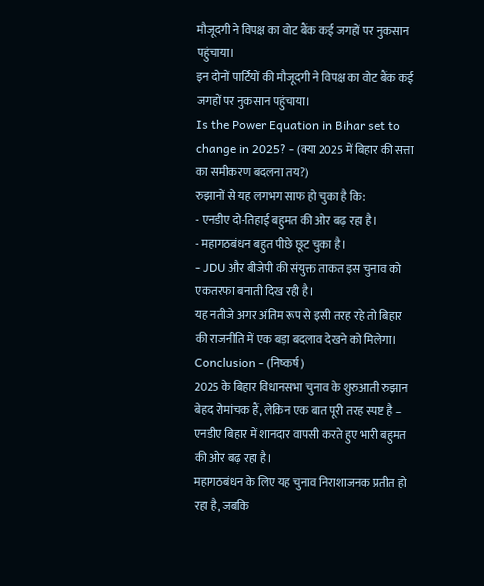मौजूदगी ने विपक्ष का वोट बैंक कई जगहों पर नुकसान पहुंचाया।
इन दोनों पार्टियों की मौजूदगी ने विपक्ष का वोट बैंक कई जगहों पर नुकसान पहुंचाया।
Is the Power Equation in Bihar set to change in 2025? - (क्या 2025 में बिहार की सत्ता का समीकरण बदलना तय?)
रुझानों से यह लगभग साफ हो चुका है कि:
- एनडीए दो-तिहाई बहुमत की ओर बढ़ रहा है।
- महागठबंधन बहुत पीछे छूट चुका है।
- JDU और बीजेपी की संयुक्त ताकत इस चुनाव को एकतरफा बनाती दिख रही है।
यह नतीजे अगर अंतिम रूप से इसी तरह रहे तो बिहार की राजनीति में एक बड़ा बदलाव देखने को मिलेगा।
Conclusion - (निष्कर्ष)
2025 के बिहार विधानसभा चुनाव के शुरुआती रुझान बेहद रोमांचक हैं, लेकिन एक बात पूरी तरह स्पष्ट है –
एनडीए बिहार में शानदार वापसी करते हुए भारी बहुमत की ओर बढ़ रहा है।
महागठबंधन के लिए यह चुनाव निराशाजनक प्रतीत हो रहा है, जबकि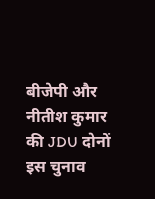बीजेपी और नीतीश कुमार की JDU दोनों इस चुनाव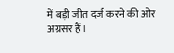में बड़ी जीत दर्ज करने की ओर अग्रसर हैं।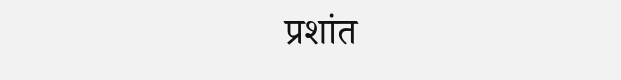प्रशांत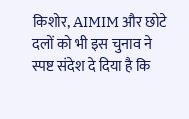किशोर, AIMIM और छोटे दलों को भी इस चुनाव ने स्पष्ट संदेश दे दिया है कि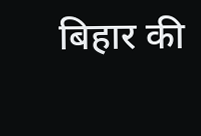बिहार की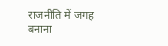राजनीति में जगह बनाना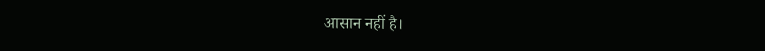आसान नहीं है।